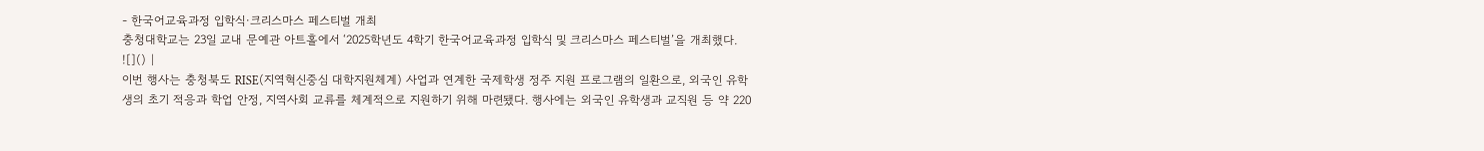- 한국어교육과정 입학식·크리스마스 페스티벌 개최
충청대학교는 23일 교내 문예관 아트홀에서 ‘2025학년도 4학기 한국어교육과정 입학식 및 크리스마스 페스티벌’을 개최했다.
![]() |
이번 행사는 충청북도 RISE(지역혁신중심 대학지원체계) 사업과 연계한 국제학생 정주 지원 프로그램의 일환으로, 외국인 유학생의 초기 적응과 학업 안정, 지역사회 교류를 체계적으로 지원하기 위해 마련됐다. 행사에는 외국인 유학생과 교직원 등 약 220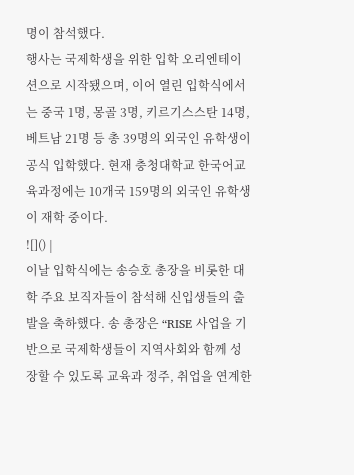명이 참석했다.
행사는 국제학생을 위한 입학 오리엔테이션으로 시작됐으며, 이어 열린 입학식에서는 중국 1명, 몽골 3명, 키르기스스탄 14명, 베트남 21명 등 총 39명의 외국인 유학생이 공식 입학했다. 현재 충청대학교 한국어교육과정에는 10개국 159명의 외국인 유학생이 재학 중이다.
![]() |
이날 입학식에는 송승호 총장을 비롯한 대학 주요 보직자들이 참석해 신입생들의 출발을 축하했다. 송 총장은 “RISE 사업을 기반으로 국제학생들이 지역사회와 함께 성장할 수 있도록 교육과 정주, 취업을 연계한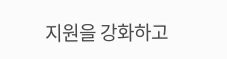지원을 강화하고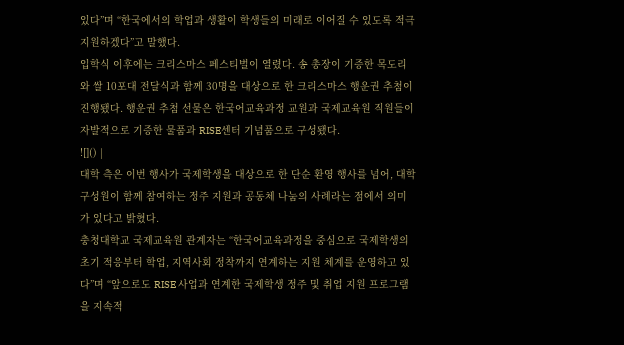있다”며 “한국에서의 학업과 생활이 학생들의 미래로 이어질 수 있도록 적극 지원하겠다”고 말했다.
입학식 이후에는 크리스마스 페스티벌이 열렸다. 송 총장이 기증한 목도리와 쌀 10포대 전달식과 함께 30명을 대상으로 한 크리스마스 행운권 추첨이 진행됐다. 행운권 추첨 선물은 한국어교육과정 교원과 국제교육원 직원들이 자발적으로 기증한 물품과 RISE센터 기념품으로 구성됐다.
![]() |
대학 측은 이번 행사가 국제학생을 대상으로 한 단순 환영 행사를 넘어, 대학 구성원이 함께 참여하는 정주 지원과 공동체 나눔의 사례라는 점에서 의미가 있다고 밝혔다.
충청대학교 국제교육원 관계자는 “한국어교육과정을 중심으로 국제학생의 초기 적응부터 학업, 지역사회 정착까지 연계하는 지원 체계를 운영하고 있다”며 “앞으로도 RISE 사업과 연계한 국제학생 정주 및 취업 지원 프로그램을 지속적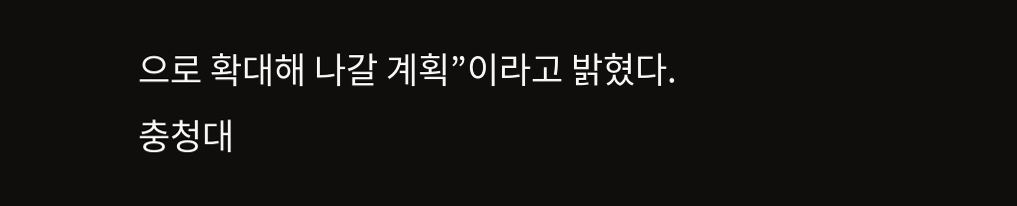으로 확대해 나갈 계획”이라고 밝혔다.
충청대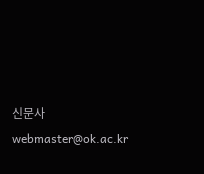신문사 webmaster@ok.ac.kr